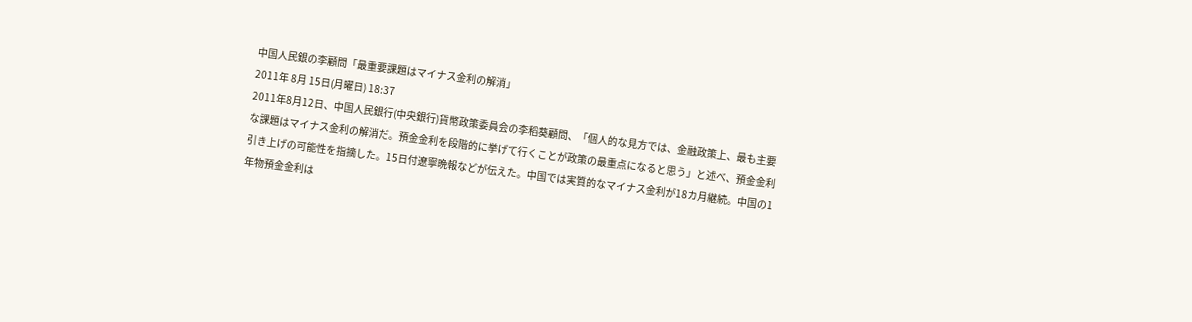中国人民銀の李顧問「最重要課題はマイナス金利の解消」
2011年 8月 15日(月曜日) 18:37
2011年8月12日、中国人民銀行(中央銀行)貨幣政策委員会の李稻葵顧問、「個人的な見方では、金融政策上、最も主要な課題はマイナス金利の解消だ。預金金利を段階的に挙げて行くことが政策の最重点になると思う」と述べ、預金金利引き上げの可能性を指摘した。15日付遼寧晩報などが伝えた。中国では実質的なマイナス金利が18カ月継続。中国の1年物預金金利は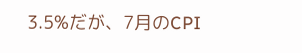3.5%だが、7月のCPI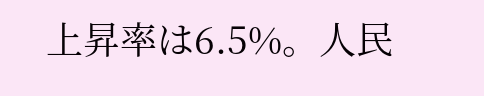上昇率は6.5%。人民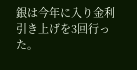銀は今年に入り金利引き上げを3回行った。